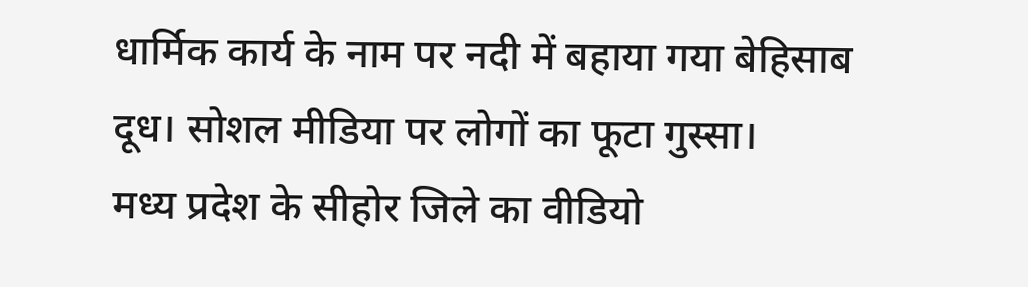धार्मिक कार्य के नाम पर नदी में बहाया गया बेहिसाब दूध। सोशल मीडिया पर लोगों का फूटा गुस्सा।
मध्य प्रदेश के सीहोर जिले का वीडियो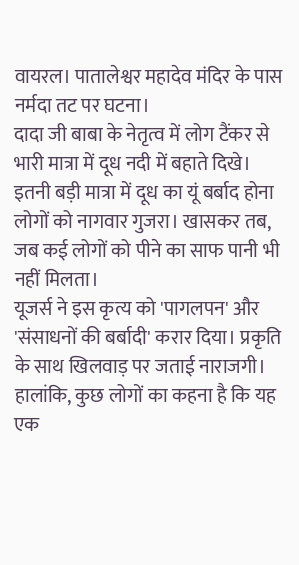वायरल। पातालेश्वर महादेव मंदिर के पास नर्मदा तट पर घटना।
दादा जी बाबा के नेतृत्व में लोग टैंकर से भारी मात्रा में दूध नदी में बहाते दिखे।
इतनी बड़ी मात्रा में दूध का यूं बर्बाद होना लोगों को नागवार गुजरा। खासकर तब, जब कई लोगों को पीने का साफ पानी भी नहीं मिलता।
यूजर्स ने इस कृत्य को 'पागलपन' और 'संसाधनों की बर्बादी' करार दिया। प्रकृति के साथ खिलवाड़ पर जताई नाराजगी।
हालांकि, कुछ लोगों का कहना है कि यह एक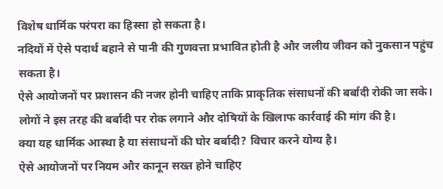विशेष धार्मिक परंपरा का हिस्सा हो सकता है।
नदियों में ऐसे पदार्थ बहाने से पानी की गुणवत्ता प्रभावित होती है और जलीय जीवन को नुकसान पहुंच सकता है।
ऐसे आयोजनों पर प्रशासन की नजर होनी चाहिए ताकि प्राकृतिक संसाधनों की बर्बादी रोकी जा सके।
लोगों ने इस तरह की बर्बादी पर रोक लगाने और दोषियों के खिलाफ कार्रवाई की मांग की है।
क्या यह धार्मिक आस्था है या संसाधनों की घोर बर्बादी? विचार करने योग्य है।
ऐसे आयोजनों पर नियम और कानून सख्त होने चाहिए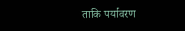ताकि पर्यावरण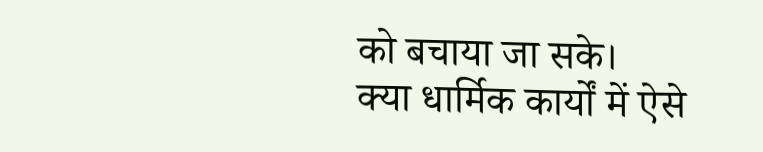को बचाया जा सके।
क्या धार्मिक कार्यों में ऐसे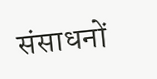संसाधनों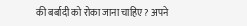की बर्बादी को रोका जाना चाहिए? अपने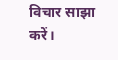विचार साझा करें।